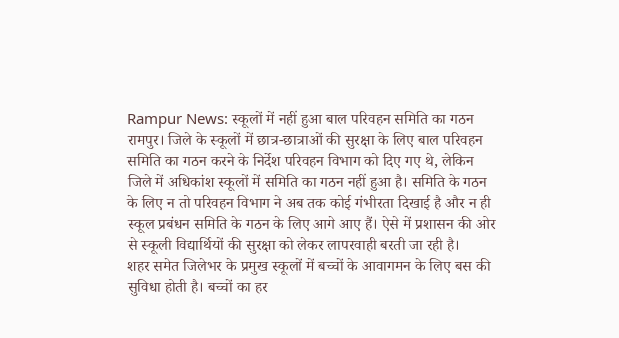Rampur News: स्कूलों में नहीं हुआ बाल परिवहन समिति का गठन
रामपुर। जिले के स्कूलों में छात्र-छात्राओं की सुरक्षा के लिए बाल परिवहन समिति का गठन करने के निर्देश परिवहन विभाग को दिए गए थे, लेकिन जिले में अधिकांश स्कूलों में समिति का गठन नहीं हुआ है। समिति के गठन के लिए न तो परिवहन विभाग ने अब तक कोई गंभीरता दिखाई है और न ही स्कूल प्रबंधन समिति के गठन के लिए आगे आए हैं। ऐसे में प्रशासन की ओर से स्कूली विद्यार्थियों की सुरक्षा को लेकर लापरवाही बरती जा रही है।
शहर समेत जिलेभर के प्रमुख स्कूलों में बच्चों के आवागमन के लिए बस की सुविधा होती है। बच्चों का हर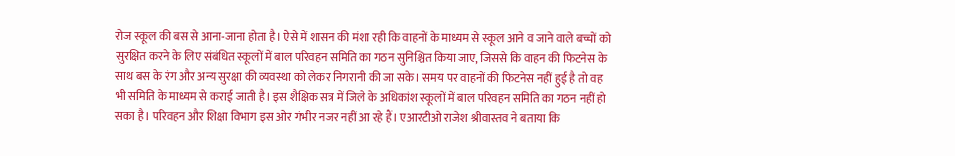रोज स्कूल की बस से आना-जाना होता है। ऐसे में शासन की मंशा रही कि वाहनों के माध्यम से स्कूल आने व जाने वाले बच्चों को सुरक्षित करने के लिए संबंधित स्कूलों में बाल परिवहन समिति का गठन सुनिश्चित किया जाए, जिससे कि वाहन की फिटनेस के साथ बस के रंग और अन्य सुरक्षा की व्यवस्था को लेकर निगरानी की जा सके। समय पर वाहनों की फिटनेस नहीं हुई है तो वह भी समिति के माध्यम से कराई जाती है। इस शैक्षिक सत्र में जिले के अधिकांश स्कूलों में बाल परिवहन समिति का गठन नहीं हो सका है। परिवहन और शिक्षा विभाग इस ओर गंभीर नजर नहीं आ रहे हैं। एआरटीओ राजेश श्रीवास्तव ने बताया कि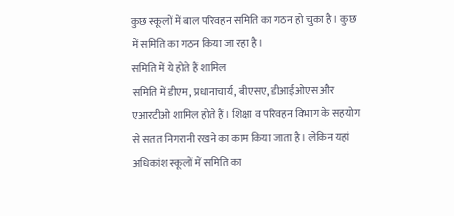कुछ स्कूलों में बाल परिवहन समिति का गठन हो चुका है। कुछ में समिति का गठन किया जा रहा है।
समिति में ये होते हैं शामिल
समिति में डीएम, प्रधानाचार्य, बीएसए, डीआईओएस और एआरटीओ शामिल होते हैं। शिक्षा व परिवहन विभाग के सहयोग से सतत निगरानी रखने का काम किया जाता है। लेकिन यहां अधिकांश स्कूलों में समिति का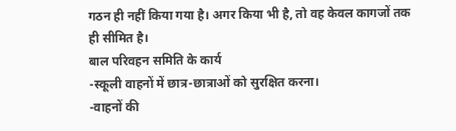गठन ही नहीं किया गया है। अगर किया भी है, तो वह केवल कागजों तक ही सीमित है।
बाल परिवहन समिति के कार्य
-स्कूली वाहनों में छात्र-छात्राओं को सुरक्षित करना।
-वाहनों की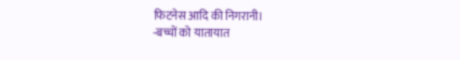फिटनेस आदि की निगरानी।
-बच्चों को यातायात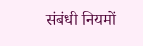संबंधी नियमों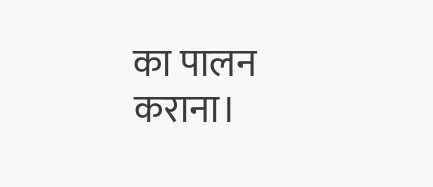का पालन कराना।